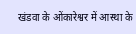खंडवा के ओंकारेश्वर में आस्था के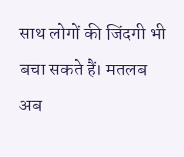साथ लोगों की जिंदगी भी बचा सकते हैं। मतलब अब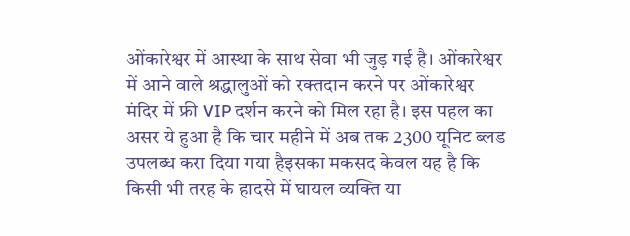ओंकारेश्वर में आस्था के साथ सेवा भी जुड़ गई है। ओंकारेश्वर में आने वाले श्रद्धालुओं को रक्तदान करने पर ओंकारेश्वर मंदिर में फ्री VIP दर्शन करने को मिल रहा है। इस पहल का असर ये हुआ है कि चार महीने में अब तक 2300 यूनिट ब्लड उपलब्ध करा दिया गया हैइसका मकसद केवल यह है कि किसी भी तरह के हादसे में घायल व्यक्ति या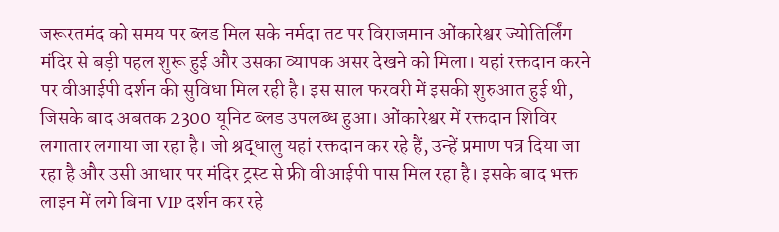जरूरतमंद को समय पर ब्लड मिल सके नर्मदा तट पर विराजमान ओंकारेश्वर ज्योतिर्लिंग मंदिर से बड़ी पहल शुरू हुई और उसका व्यापक असर देखने को मिला। यहां रक्तदान करने पर वीआईपी दर्शन की सुविधा मिल रही है। इस साल फरवरी में इसकी शुरुआत हुई थी, जिसके बाद अबतक 2300 यूनिट ब्लड उपलब्ध हुआ। ओंकारेश्वर में रक्तदान शिविर लगातार लगाया जा रहा है। जो श्रद्धालु यहां रक्तदान कर रहे हैं, उन्हें प्रमाण पत्र दिया जा रहा है और उसी आधार पर मंदिर ट्रस्ट से फ्री वीआईपी पास मिल रहा है। इसके बाद भक्त लाइन में लगे बिना VIP दर्शन कर रहे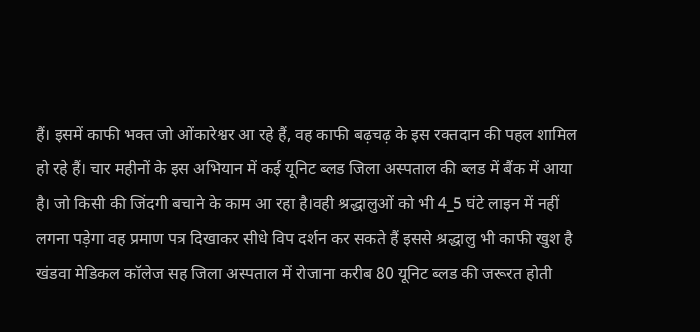हैं। इसमें काफी भक्त जो ओंकारेश्वर आ रहे हैं, वह काफी बढ़चढ़ के इस रक्तदान की पहल शामिल हो रहे हैं। चार महीनों के इस अभियान में कई यूनिट ब्लड जिला अस्पताल की ब्लड में बैंक में आया है। जो किसी की जिंदगी बचाने के काम आ रहा है।वही श्रद्धालुओं को भी 4_5 घंटे लाइन में नहीं लगना पड़ेगा वह प्रमाण पत्र दिखाकर सीधे विप दर्शन कर सकते हैं इससे श्रद्धालु भी काफी खुश है खंडवा मेडिकल कॉलेज सह जिला अस्पताल में रोजाना करीब 80 यूनिट ब्लड की जरूरत होती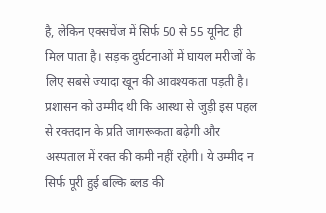है, लेकिन एक्सचेंज में सिर्फ 50 से 55 यूनिट ही मिल पाता है। सड़क दुर्घटनाओं में घायल मरीजों के लिए सबसे ज्यादा खून की आवश्यकता पड़ती है। प्रशासन को उम्मीद थी कि आस्था से जुड़ी इस पहल से रक्तदान के प्रति जागरूकता बढ़ेगी और अस्पताल में रक्त की कमी नहीं रहेगी। ये उम्मीद न सिर्फ पूरी हुई बल्कि ब्लड की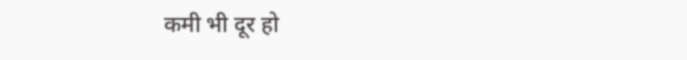कमी भी दूर हो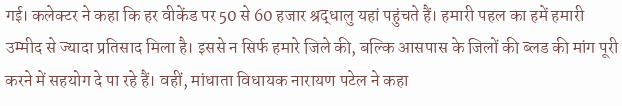गई। कलेक्टर ने कहा कि हर वीकेंड पर 50 से 60 हजार श्रद्धालु यहां पहुंचते हैं। हमारी पहल का हमें हमारी उम्मीद से ज्यादा प्रतिसाद मिला है। इससे न सिर्फ हमारे जिले की, बल्कि आसपास के जिलों की ब्लड की मांग पूरी करने में सहयोग दे पा रहे हैं। वहीं, मांधाता विधायक नारायण पटेल ने कहा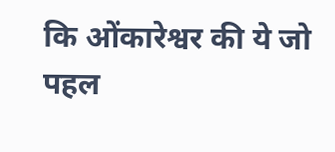कि ओंकारेश्वर की ये जो पहल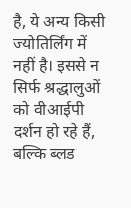है, ये अन्य किसी ज्योतिर्लिंग में नहीं है। इससे न सिर्फ श्रद्धालुओं को वीआईपी दर्शन हो रहे हैं, बल्कि ब्लड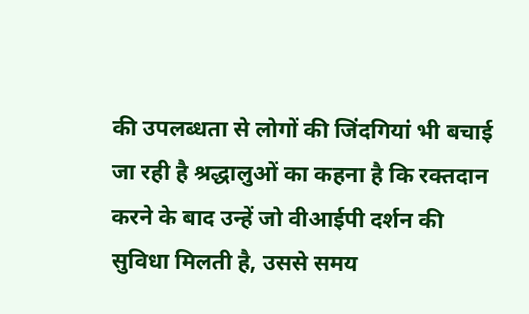की उपलब्धता से लोगों की जिंदगियां भी बचाई जा रही है श्रद्धालुओं का कहना है कि रक्तदान करने के बाद उन्हें जो वीआईपी दर्शन की सुविधा मिलती है, उससे समय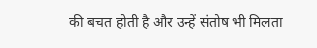की बचत होती है और उन्हें संतोष भी मिलता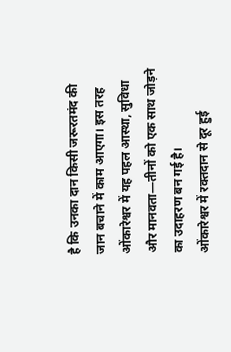है कि उनका दान किसी जरूरतमंद की जान बचाने में काम आएगा। इस तरह ओंकारेश्वर में यह पहल आस्था, सुविधा और मानवता—तीनों को एक साथ जोड़ने का उदाहरण बन गई है।
ओंकारेश्वर में रक्तदान से दूर हुई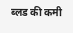ब्लड की कमी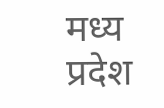मध्य प्रदेश